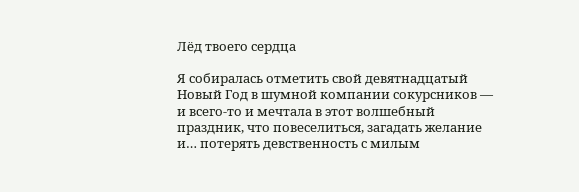Лёд твоего сердца

Я собиралась отметить свой девятнадцатый Новый Год в шумной компании сокурсников — и всего-то и мечтала в этот волшебный праздник, что повеселиться, загадать желание и… потерять девственность с милым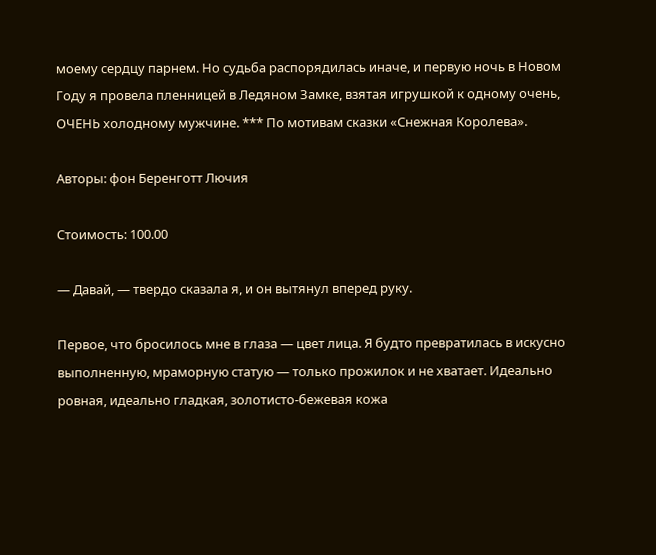моему сердцу парнем. Но судьба распорядилась иначе, и первую ночь в Новом Году я провела пленницей в Ледяном Замке, взятая игрушкой к одному очень, ОЧЕНЬ холодному мужчине. *** По мотивам сказки «Снежная Королева».

Авторы: фон Беренготт Лючия

Стоимость: 100.00

— Давай, — твердо сказала я, и он вытянул вперед руку.

Первое, что бросилось мне в глаза — цвет лица. Я будто превратилась в искусно выполненную, мраморную статую — только прожилок и не хватает. Идеально ровная, идеально гладкая, золотисто-бежевая кожа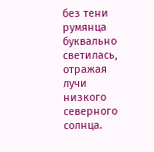без тени румянца буквально светилась, отражая лучи низкого северного солнца.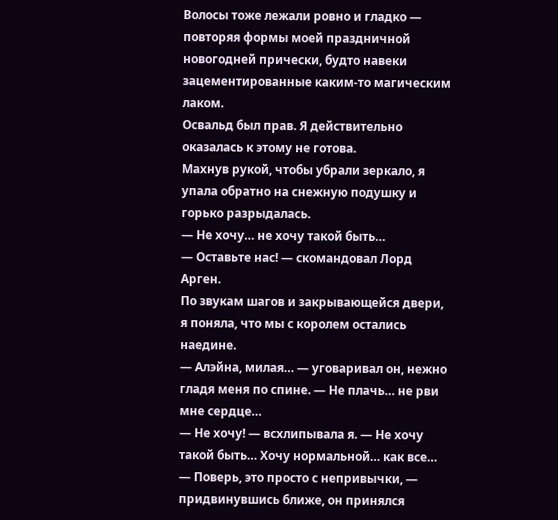Волосы тоже лежали ровно и гладко — повторяя формы моей праздничной новогодней прически, будто навеки зацементированные каким-то магическим лаком.
Освальд был прав. Я действительно оказалась к этому не готова.
Махнув рукой, чтобы убрали зеркало, я упала обратно на снежную подушку и горько разрыдалась.
— Не хочу… не хочу такой быть…
— Оставьте нас! — скомандовал Лорд Арген.
По звукам шагов и закрывающейся двери, я поняла, что мы с королем остались наедине.
— Алэйна, милая… — уговаривал он, нежно гладя меня по спине. — Не плачь… не рви мне сердце…
— Не хочу! — всхлипывала я. — Не хочу такой быть… Хочу нормальной… как все…
— Поверь, это просто с непривычки, — придвинувшись ближе, он принялся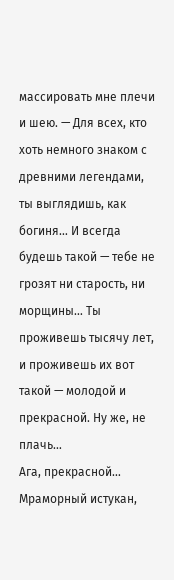массировать мне плечи и шею. — Для всех, кто хоть немного знаком с древними легендами, ты выглядишь, как богиня… И всегда будешь такой — тебе не грозят ни старость, ни морщины… Ты проживешь тысячу лет, и проживешь их вот такой — молодой и прекрасной. Ну же, не плачь…
Ага, прекрасной… Мраморный истукан,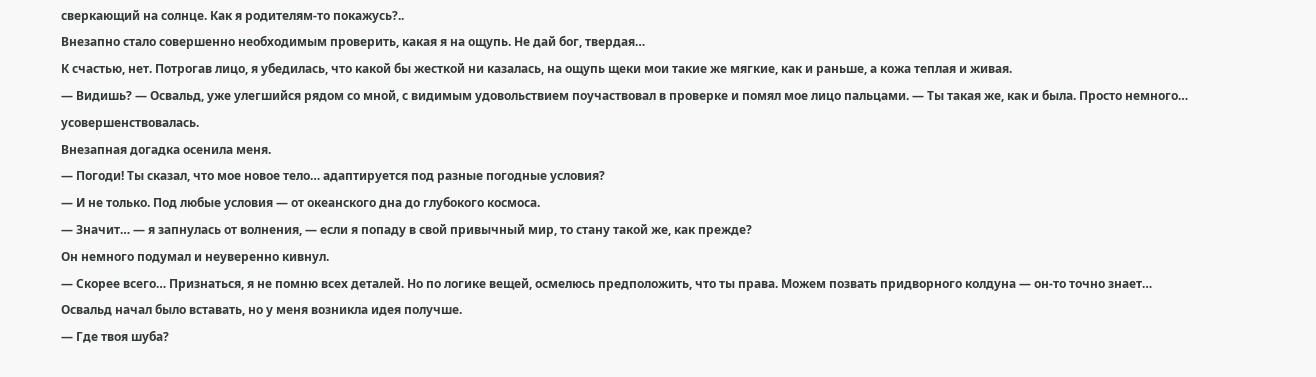сверкающий на солнце. Как я родителям-то покажусь?..
Внезапно стало совершенно необходимым проверить, какая я на ощупь. Не дай бог, твердая…
К счастью, нет. Потрогав лицо, я убедилась, что какой бы жесткой ни казалась, на ощупь щеки мои такие же мягкие, как и раньше, а кожа теплая и живая.
— Видишь? — Освальд, уже улегшийся рядом со мной, с видимым удовольствием поучаствовал в проверке и помял мое лицо пальцами. — Ты такая же, как и была. Просто немного… усовершенствовалась.
Внезапная догадка осенила меня.
— Погоди! Ты сказал, что мое новое тело… адаптируется под разные погодные условия?
— И не только. Под любые условия — от океанского дна до глубокого космоса.
— Значит… — я запнулась от волнения, — если я попаду в свой привычный мир, то стану такой же, как прежде?
Он немного подумал и неуверенно кивнул.
— Скорее всего… Признаться, я не помню всех деталей. Но по логике вещей, осмелюсь предположить, что ты права. Можем позвать придворного колдуна — он-то точно знает…
Освальд начал было вставать, но у меня возникла идея получше.
— Где твоя шуба?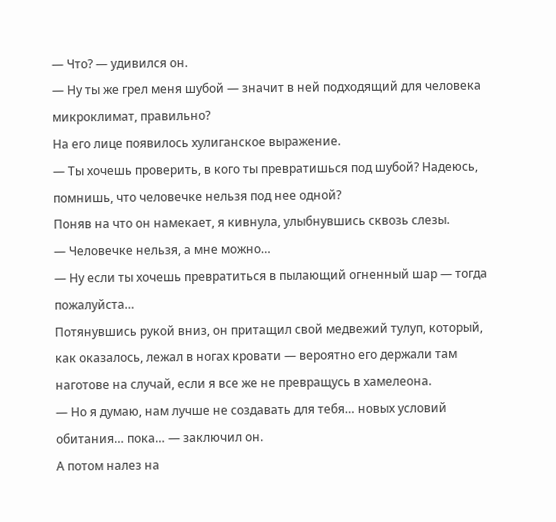— Что? — удивился он.
— Ну ты же грел меня шубой — значит в ней подходящий для человека микроклимат, правильно?
На его лице появилось хулиганское выражение.
— Ты хочешь проверить, в кого ты превратишься под шубой? Надеюсь, помнишь, что человечке нельзя под нее одной?
Поняв на что он намекает, я кивнула, улыбнувшись сквозь слезы.
— Человечке нельзя, а мне можно…
— Ну если ты хочешь превратиться в пылающий огненный шар — тогда пожалуйста…
Потянувшись рукой вниз, он притащил свой медвежий тулуп, который, как оказалось, лежал в ногах кровати — вероятно его держали там наготове на случай, если я все же не превращусь в хамелеона.
— Но я думаю, нам лучше не создавать для тебя… новых условий обитания… пока… — заключил он.
А потом налез на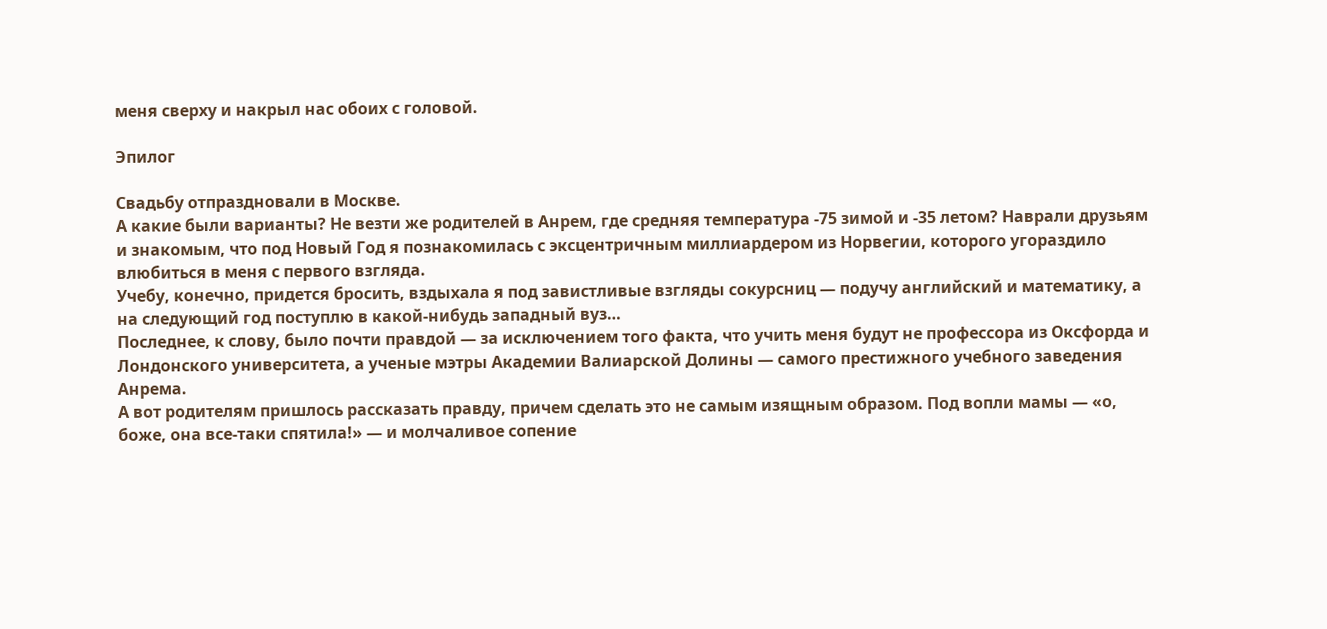меня сверху и накрыл нас обоих с головой.

Эпилог

Свадьбу отпраздновали в Москве.
А какие были варианты? Не везти же родителей в Анрем, где средняя температура -75 зимой и -35 летом? Наврали друзьям и знакомым, что под Новый Год я познакомилась с эксцентричным миллиардером из Норвегии, которого угораздило влюбиться в меня с первого взгляда.
Учебу, конечно, придется бросить, вздыхала я под завистливые взгляды сокурсниц — подучу английский и математику, а на следующий год поступлю в какой-нибудь западный вуз…
Последнее, к слову, было почти правдой — за исключением того факта, что учить меня будут не профессора из Оксфорда и Лондонского университета, а ученые мэтры Академии Валиарской Долины — самого престижного учебного заведения Анрема.
А вот родителям пришлось рассказать правду, причем сделать это не самым изящным образом. Под вопли мамы — «о, боже, она все-таки спятила!» — и молчаливое сопение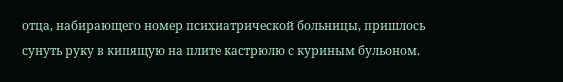отца, набирающего номер психиатрической больницы, пришлось сунуть руку в кипящую на плите кастрюлю с куриным бульоном.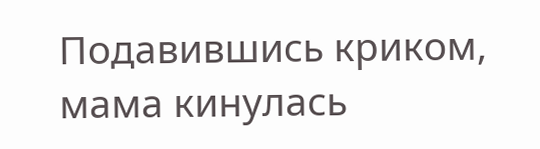Подавившись криком, мама кинулась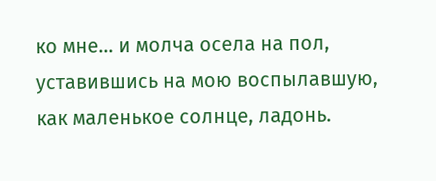ко мне… и молча осела на пол, уставившись на мою воспылавшую, как маленькое солнце, ладонь.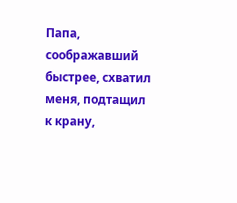Папа, соображавший быстрее, схватил меня, подтащил к крану,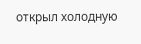открыл холодную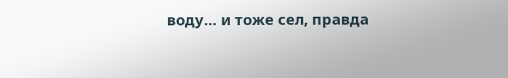воду… и тоже сел, правда